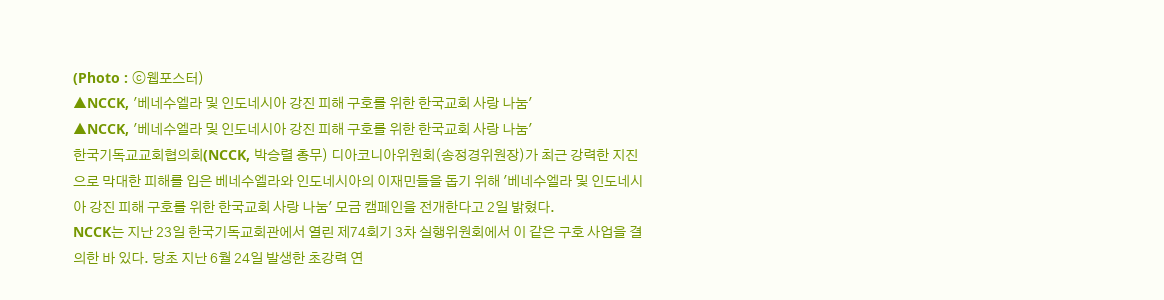(Photo : ⓒ웹포스터)
▲NCCK, '베네수엘라 및 인도네시아 강진 피해 구호를 위한 한국교회 사랑 나눔'
▲NCCK, '베네수엘라 및 인도네시아 강진 피해 구호를 위한 한국교회 사랑 나눔'
한국기독교교회협의회(NCCK, 박승렬 총무) 디아코니아위원회(송정경위원장)가 최근 강력한 지진으로 막대한 피해를 입은 베네수엘라와 인도네시아의 이재민들을 돕기 위해 '베네수엘라 및 인도네시아 강진 피해 구호를 위한 한국교회 사랑 나눔' 모금 캠페인을 전개한다고 2일 밝혔다.
NCCK는 지난 23일 한국기독교회관에서 열린 제74회기 3차 실행위원회에서 이 같은 구호 사업을 결의한 바 있다. 당초 지난 6월 24일 발생한 초강력 연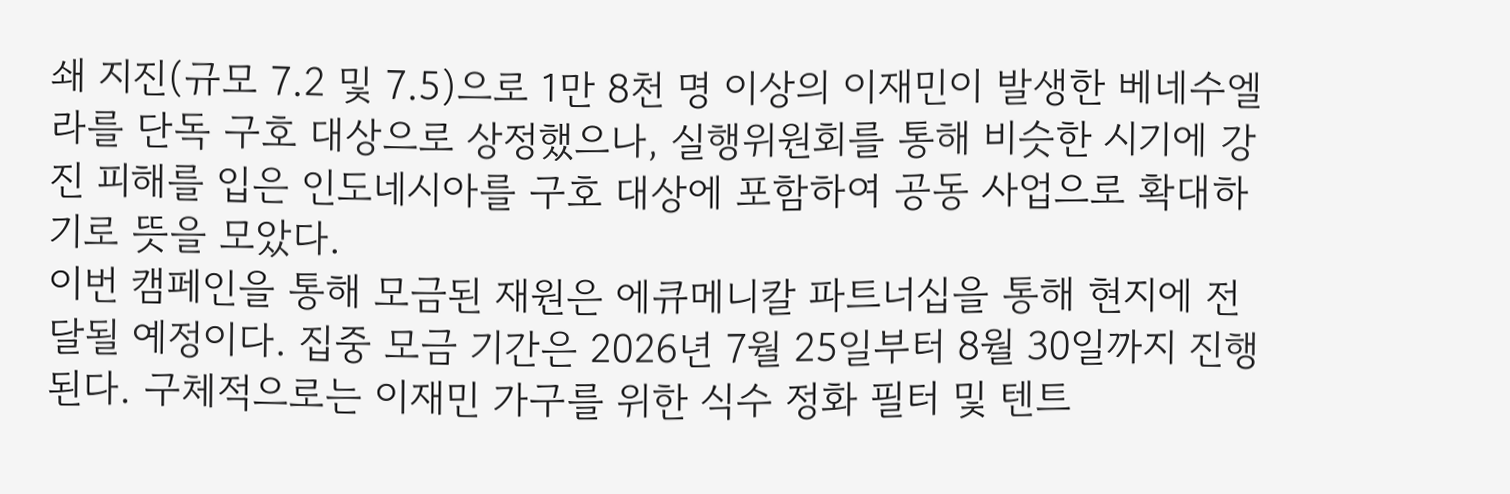쇄 지진(규모 7.2 및 7.5)으로 1만 8천 명 이상의 이재민이 발생한 베네수엘라를 단독 구호 대상으로 상정했으나, 실행위원회를 통해 비슷한 시기에 강진 피해를 입은 인도네시아를 구호 대상에 포함하여 공동 사업으로 확대하기로 뜻을 모았다.
이번 캠페인을 통해 모금된 재원은 에큐메니칼 파트너십을 통해 현지에 전달될 예정이다. 집중 모금 기간은 2026년 7월 25일부터 8월 30일까지 진행된다. 구체적으로는 이재민 가구를 위한 식수 정화 필터 및 텐트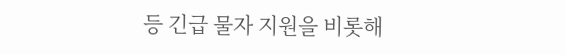등 긴급 물자 지원을 비롯해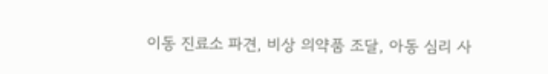이동 진료소 파견, 비상 의약품 조달, 아동 심리 사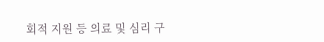회적 지원 등 의료 및 심리 구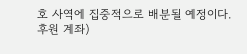호 사역에 집중적으로 배분될 예정이다.
후원 계좌)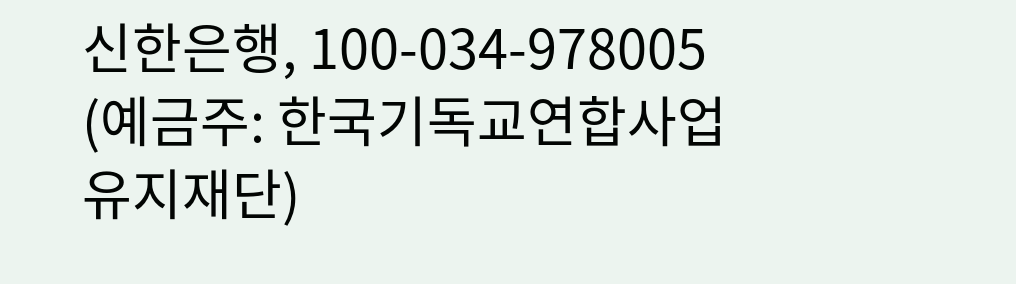신한은행, 100-034-978005 (예금주: 한국기독교연합사업유지재단)